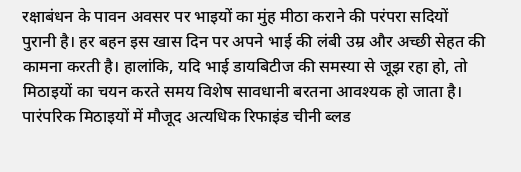रक्षाबंधन के पावन अवसर पर भाइयों का मुंह मीठा कराने की परंपरा सदियों पुरानी है। हर बहन इस खास दिन पर अपने भाई की लंबी उम्र और अच्छी सेहत की कामना करती है। हालांकि, यदि भाई डायबिटीज की समस्या से जूझ रहा हो, तो मिठाइयों का चयन करते समय विशेष सावधानी बरतना आवश्यक हो जाता है। पारंपरिक मिठाइयों में मौजूद अत्यधिक रिफाइंड चीनी ब्लड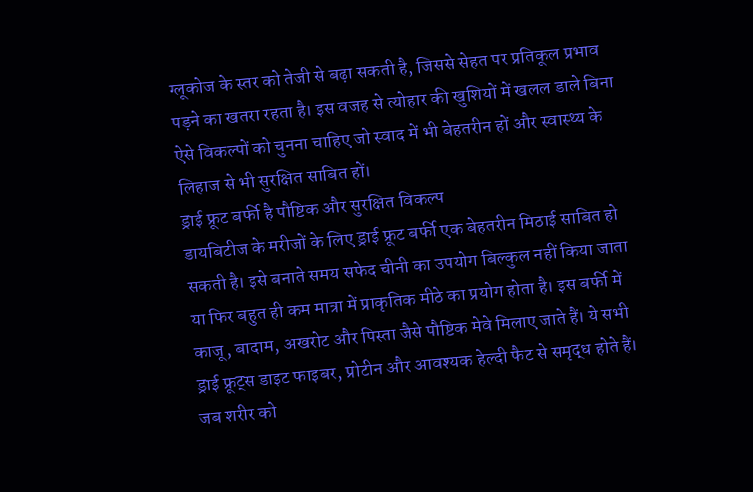ग्लूकोज के स्तर को तेजी से बढ़ा सकती है, जिससे सेहत पर प्रतिकूल प्रभाव पड़ने का खतरा रहता है। इस वजह से त्योहार की खुशियों में खलल डाले बिना ऐसे विकल्पों को चुनना चाहिए जो स्वाद में भी बेहतरीन हों और स्वास्थ्य के लिहाज से भी सुरक्षित साबित हों।
ड्राई फ्रूट बर्फी है पौष्टिक और सुरक्षित विकल्प
डायबिटीज के मरीजों के लिए ड्राई फ्रूट बर्फी एक बेहतरीन मिठाई साबित हो सकती है। इसे बनाते समय सफेद चीनी का उपयोग बिल्कुल नहीं किया जाता या फिर बहुत ही कम मात्रा में प्राकृतिक मीठे का प्रयोग होता है। इस बर्फी में काजू, बादाम, अखरोट और पिस्ता जैसे पौष्टिक मेवे मिलाए जाते हैं। ये सभी ड्राई फ्रूट्स डाइट फाइबर, प्रोटीन और आवश्यक हेल्दी फैट से समृद्ध होते हैं। जब शरीर को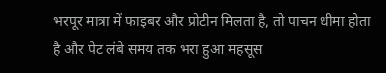भरपूर मात्रा में फाइबर और प्रोटीन मिलता है, तो पाचन धीमा होता है और पेट लंबे समय तक भरा हुआ महसूस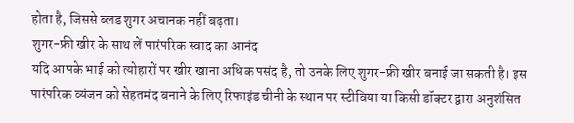होता है, जिससे ब्लड शुगर अचानक नहीं बढ़ता।
शुगर-फ्री खीर के साथ लें पारंपरिक स्वाद का आनंद
यदि आपके भाई को त्योहारों पर खीर खाना अधिक पसंद है, तो उनके लिए शुगर-फ्री खीर बनाई जा सकती है। इस पारंपरिक व्यंजन को सेहतमंद बनाने के लिए रिफाइंड चीनी के स्थान पर स्टीविया या किसी डॉक्टर द्वारा अनुशंसित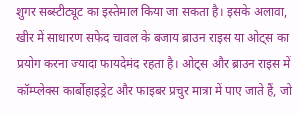शुगर सब्स्टीट्यूट का इस्तेमाल किया जा सकता है। इसके अलावा, खीर में साधारण सफेद चावल के बजाय ब्राउन राइस या ओट्स का प्रयोग करना ज्यादा फायदेमंद रहता है। ओट्स और ब्राउन राइस में कॉम्प्लेक्स कार्बोहाइड्रेट और फाइबर प्रचुर मात्रा में पाए जाते हैं, जो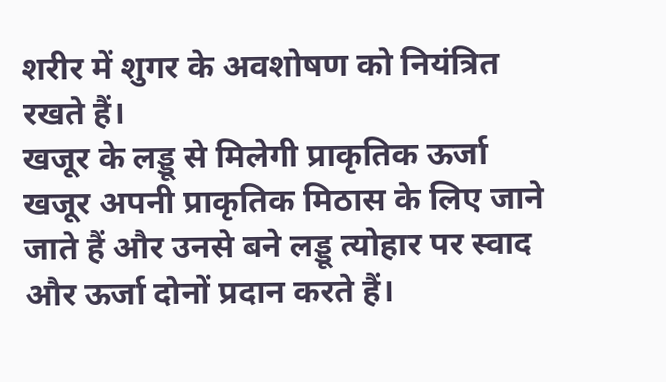शरीर में शुगर के अवशोषण को नियंत्रित रखते हैं।
खजूर के लड्डू से मिलेगी प्राकृतिक ऊर्जा
खजूर अपनी प्राकृतिक मिठास के लिए जाने जाते हैं और उनसे बने लड्डू त्योहार पर स्वाद और ऊर्जा दोनों प्रदान करते हैं।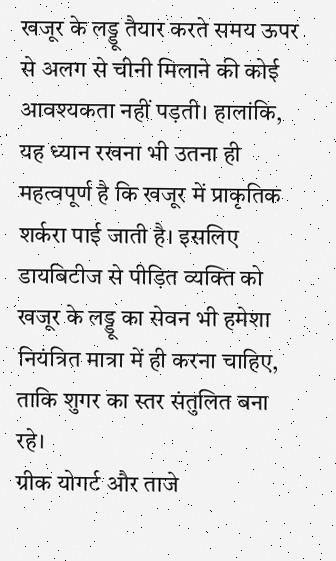खजूर के लड्डू तैयार करते समय ऊपर से अलग से चीनी मिलाने की कोई आवश्यकता नहीं पड़ती। हालांकि, यह ध्यान रखना भी उतना ही महत्वपूर्ण है कि खजूर में प्राकृतिक शर्करा पाई जाती है। इसलिए डायबिटीज से पीड़ित व्यक्ति को खजूर के लड्डू का सेवन भी हमेशा नियंत्रित मात्रा में ही करना चाहिए, ताकि शुगर का स्तर संतुलित बना रहे।
ग्रीक योगर्ट और ताजे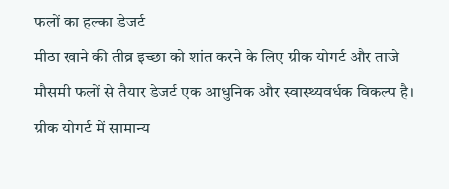फलों का हल्का डेजर्ट
मीठा खाने की तीव्र इच्छा को शांत करने के लिए ग्रीक योगर्ट और ताजे मौसमी फलों से तैयार डेजर्ट एक आधुनिक और स्वास्थ्यवर्धक विकल्प है। ग्रीक योगर्ट में सामान्य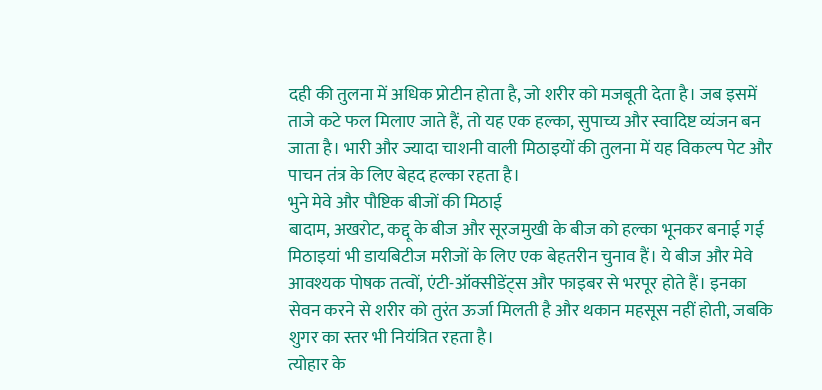दही की तुलना में अधिक प्रोटीन होता है, जो शरीर को मजबूती देता है। जब इसमें ताजे कटे फल मिलाए जाते हैं, तो यह एक हल्का, सुपाच्य और स्वादिष्ट व्यंजन बन जाता है। भारी और ज्यादा चाशनी वाली मिठाइयों की तुलना में यह विकल्प पेट और पाचन तंत्र के लिए बेहद हल्का रहता है।
भुने मेवे और पौष्टिक बीजों की मिठाई
बादाम, अखरोट, कद्दू के बीज और सूरजमुखी के बीज को हल्का भूनकर बनाई गई मिठाइयां भी डायबिटीज मरीजों के लिए एक बेहतरीन चुनाव हैं। ये बीज और मेवे आवश्यक पोषक तत्वों, एंटी-ऑक्सीडेंट्स और फाइबर से भरपूर होते हैं। इनका सेवन करने से शरीर को तुरंत ऊर्जा मिलती है और थकान महसूस नहीं होती, जबकि शुगर का स्तर भी नियंत्रित रहता है।
त्योहार के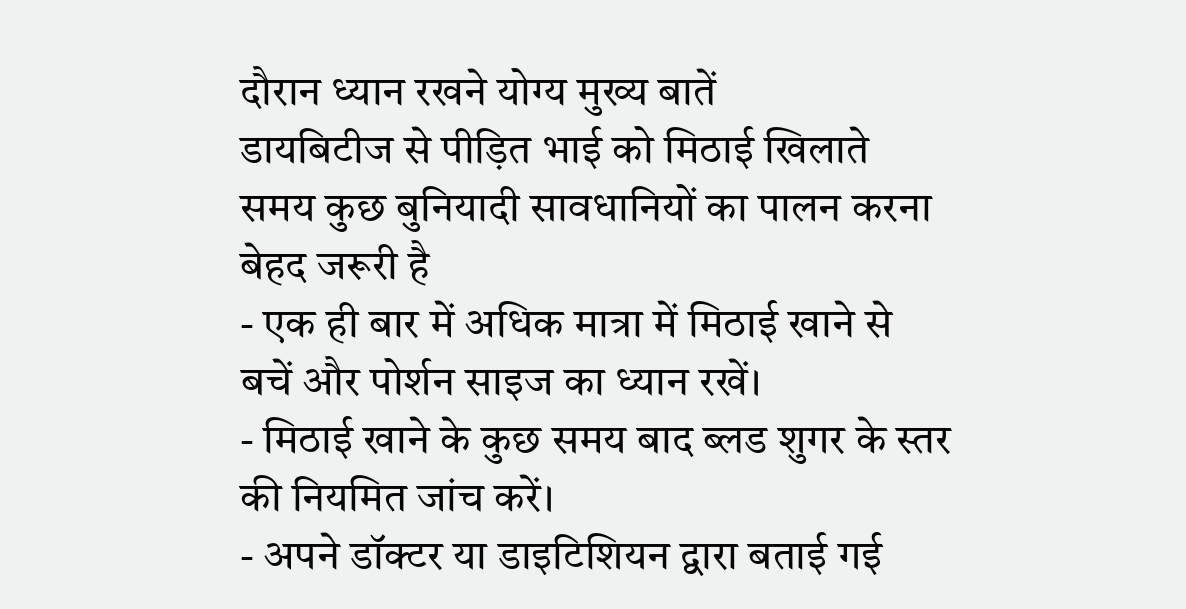दौरान ध्यान रखने योग्य मुख्य बातें
डायबिटीज से पीड़ित भाई को मिठाई खिलाते समय कुछ बुनियादी सावधानियों का पालन करना बेहद जरूरी है
- एक ही बार में अधिक मात्रा में मिठाई खाने से बचें और पोर्शन साइज का ध्यान रखें।
- मिठाई खाने के कुछ समय बाद ब्लड शुगर के स्तर की नियमित जांच करें।
- अपने डॉक्टर या डाइटिशियन द्वारा बताई गई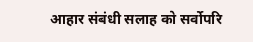आहार संबंधी सलाह को सर्वोपरि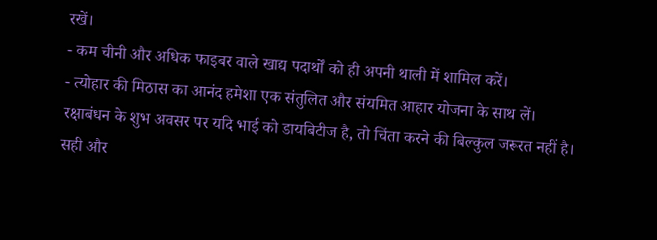रखें।
- कम चीनी और अधिक फाइबर वाले खाद्य पदार्थों को ही अपनी थाली में शामिल करें।
- त्योहार की मिठास का आनंद हमेशा एक संतुलित और संयमित आहार योजना के साथ लें।
रक्षाबंधन के शुभ अवसर पर यदि भाई को डायबिटीज है, तो चिंता करने की बिल्कुल जरूरत नहीं है। सही और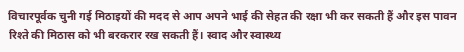विचारपूर्वक चुनी गई मिठाइयों की मदद से आप अपने भाई की सेहत की रक्षा भी कर सकती हैं और इस पावन रिश्ते की मिठास को भी बरकरार रख सकती हैं। स्वाद और स्वास्थ्य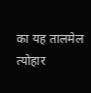का यह तालमेल त्योहार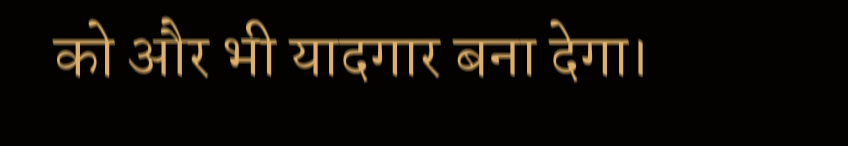को और भी यादगार बना देगा।